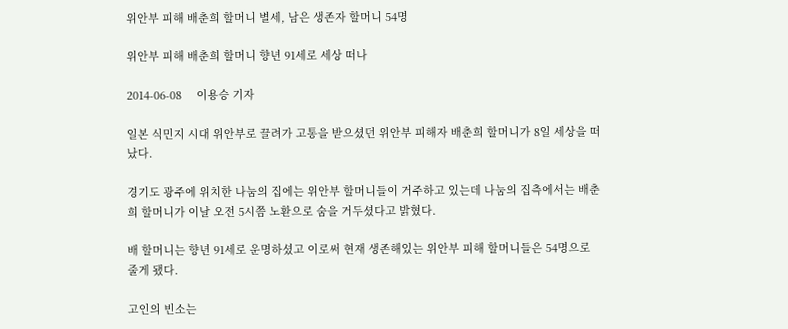위안부 피해 배춘희 할머니 별세, 남은 생존자 할머니 54명

위안부 피해 배춘희 할머니 향년 91세로 세상 떠나

2014-06-08     이용승 기자

일본 식민지 시대 위안부로 끌려가 고통을 받으셨던 위안부 피해자 배춘희 할머니가 8일 세상을 떠났다.

경기도 광주에 위치한 나눔의 집에는 위안부 할머니들이 거주하고 있는데 나눔의 집측에서는 배춘희 할머니가 이날 오전 5시쯤 노환으로 숨을 거두셨다고 밝혔다.

배 할머니는 향년 91세로 운명하셨고 이로써 현재 생존해있는 위안부 피해 할머니들은 54명으로 줄게 됐다.

고인의 빈소는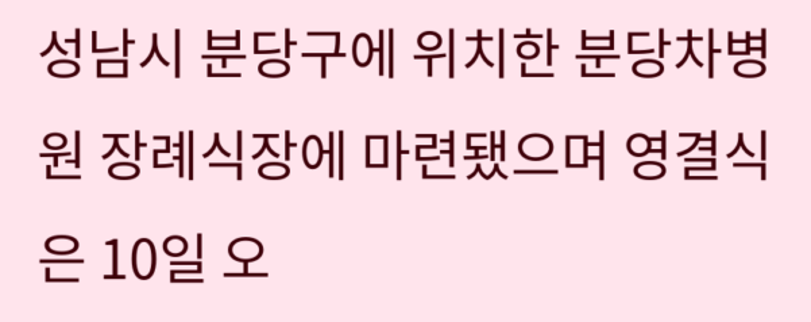성남시 분당구에 위치한 분당차병원 장례식장에 마련됐으며 영결식은 10일 오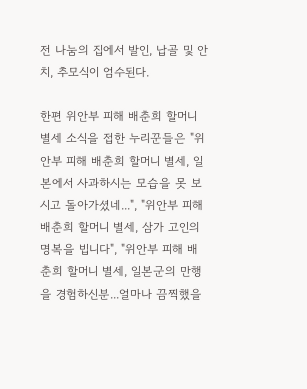전 나눔의 집에서 발인, 납골 및 안치, 추모식이 엄수된다.

한편 위안부 피해 배춘희 할머니 별세 소식을 접한 누리꾼들은 "위안부 피해 배춘희 할머니 별세, 일본에서 사과하시는 모습을 못 보시고 돌아가셨네...", "위안부 피해 배춘희 할머니 별세, 삼가 고인의 명복을 빕니다", "위안부 피해 배춘희 할머니 별세, 일본군의 만행을 경험하신분...얼마나 끔찍했을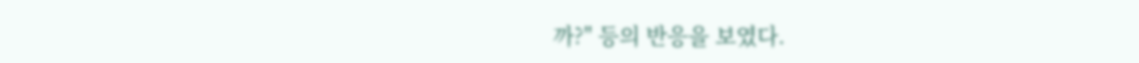까?" 등의 반응을 보였다.